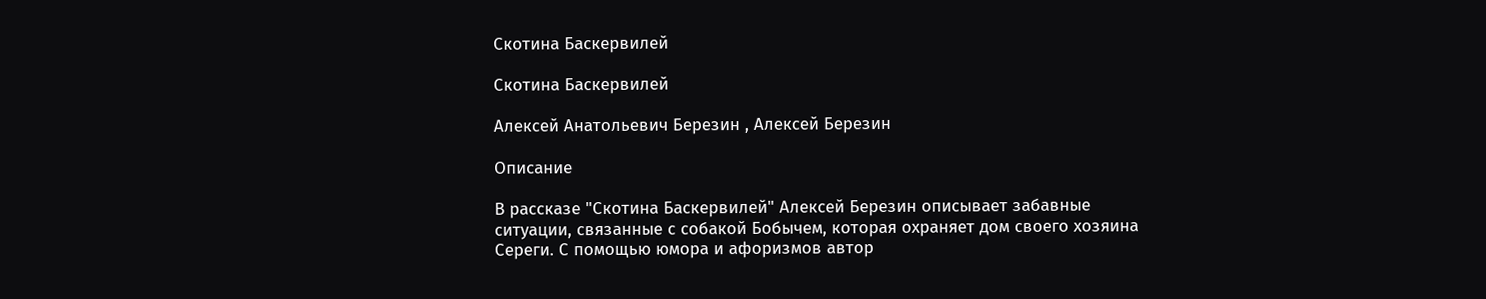Скотина Баскервилей

Скотина Баскервилей

Алексей Анатольевич Березин , Алексей Березин

Описание

В рассказе "Скотина Баскервилей" Алексей Березин описывает забавные ситуации, связанные с собакой Бобычем, которая охраняет дом своего хозяина Сереги. С помощью юмора и афоризмов автор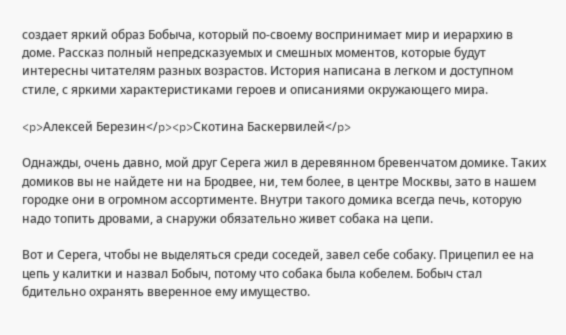создает яркий образ Бобыча, который по-своему воспринимает мир и иерархию в доме. Рассказ полный непредсказуемых и смешных моментов, которые будут интересны читателям разных возрастов. История написана в легком и доступном стиле, с яркими характеристиками героев и описаниями окружающего мира.

<p>Алексей Березин</p><p>Скотина Баскервилей</p>

Однажды, очень давно, мой друг Серега жил в деревянном бревенчатом домике. Таких домиков вы не найдете ни на Бродвее, ни, тем более, в центре Москвы, зато в нашем городке они в огромном ассортименте. Внутри такого домика всегда печь, которую надо топить дровами, а снаружи обязательно живет собака на цепи.

Вот и Серега, чтобы не выделяться среди соседей, завел себе собаку. Прицепил ее на цепь у калитки и назвал Бобыч, потому что собака была кобелем. Бобыч стал бдительно охранять вверенное ему имущество.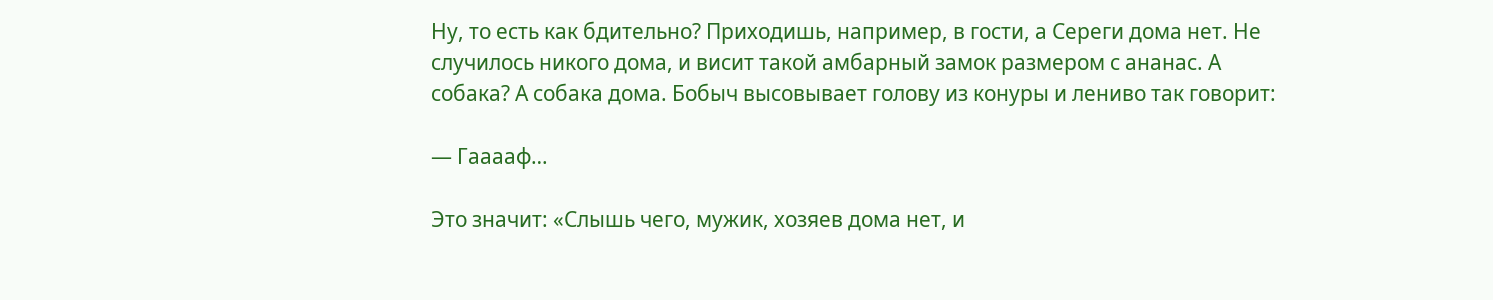Ну, то есть как бдительно? Приходишь, например, в гости, а Сереги дома нет. Не случилось никого дома, и висит такой амбарный замок размером с ананас. А собака? А собака дома. Бобыч высовывает голову из конуры и лениво так говорит:

— Гааааф…

Это значит: «Слышь чего, мужик, хозяев дома нет, и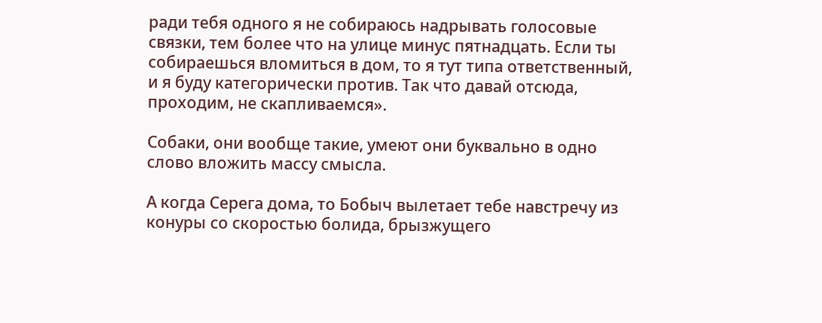ради тебя одного я не собираюсь надрывать голосовые связки, тем более что на улице минус пятнадцать. Если ты собираешься вломиться в дом, то я тут типа ответственный, и я буду категорически против. Так что давай отсюда, проходим, не скапливаемся».

Собаки, они вообще такие, умеют они буквально в одно слово вложить массу смысла.

А когда Серега дома, то Бобыч вылетает тебе навстречу из конуры со скоростью болида, брызжущего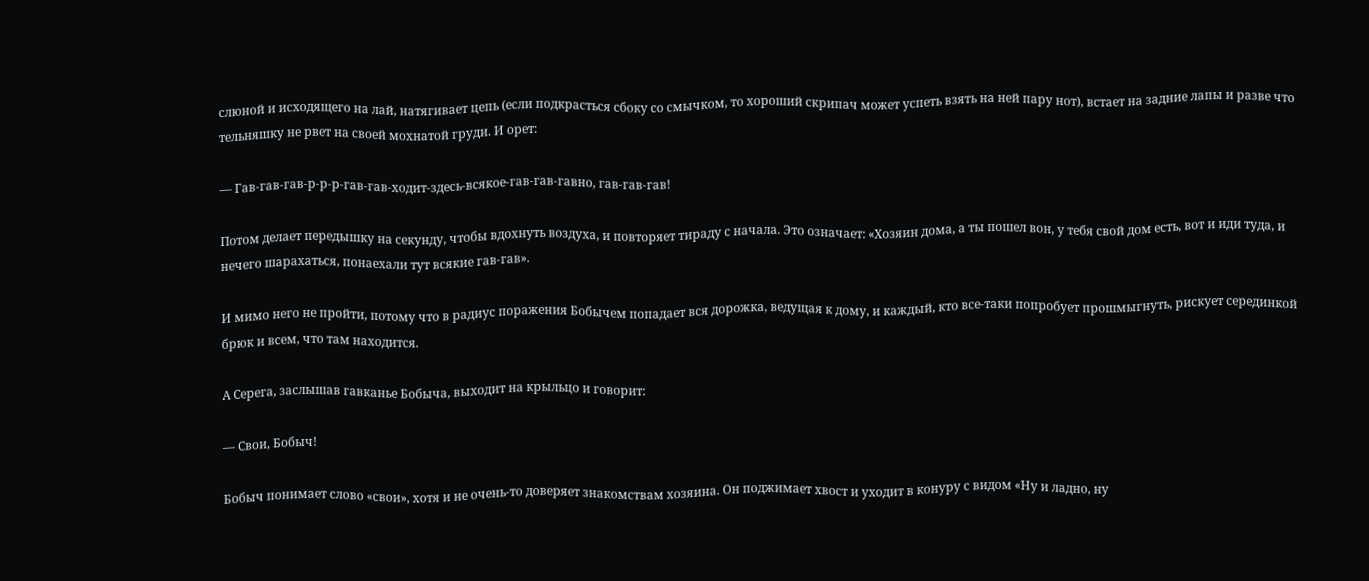слюной и исходящего на лай, натягивает цепь (если подкрасться сбоку со смычком, то хороший скрипач может успеть взять на ней пару нот), встает на задние лапы и разве что тельняшку не рвет на своей мохнатой груди. И орет:

— Гав-гав-гав-р-р-р-гав-гав-ходит-здесь-всякое-гав-гав-гавно, гав-гав-гав!

Потом делает передышку на секунду, чтобы вдохнуть воздуха, и повторяет тираду с начала. Это означает: «Хозяин дома, а ты пошел вон, у тебя свой дом есть, вот и иди туда, и нечего шарахаться, понаехали тут всякие гав-гав».

И мимо него не пройти, потому что в радиус поражения Бобычем попадает вся дорожка, ведущая к дому, и каждый, кто все-таки попробует прошмыгнуть, рискует серединкой брюк и всем, что там находится.

А Серега, заслышав гавканье Бобыча, выходит на крыльцо и говорит:

— Свои, Бобыч!

Бобыч понимает слово «свои», хотя и не очень-то доверяет знакомствам хозяина. Он поджимает хвост и уходит в конуру с видом «Ну и ладно, ну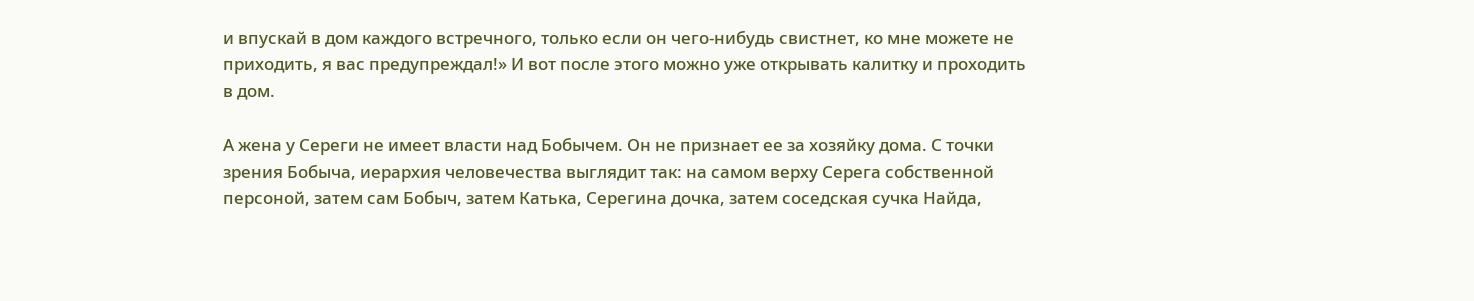и впускай в дом каждого встречного, только если он чего-нибудь свистнет, ко мне можете не приходить, я вас предупреждал!» И вот после этого можно уже открывать калитку и проходить в дом.

А жена у Сереги не имеет власти над Бобычем. Он не признает ее за хозяйку дома. С точки зрения Бобыча, иерархия человечества выглядит так: на самом верху Серега собственной персоной, затем сам Бобыч, затем Катька, Серегина дочка, затем соседская сучка Найда,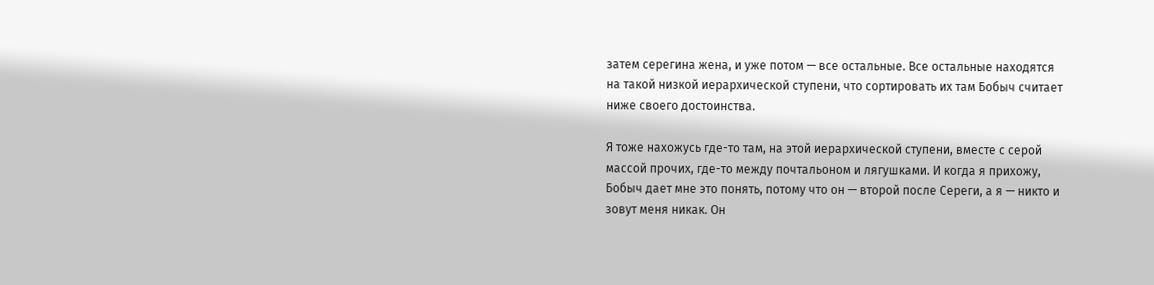затем серегина жена, и уже потом — все остальные. Все остальные находятся на такой низкой иерархической ступени, что сортировать их там Бобыч считает ниже своего достоинства.

Я тоже нахожусь где-то там, на этой иерархической ступени, вместе с серой массой прочих, где-то между почтальоном и лягушками. И когда я прихожу, Бобыч дает мне это понять, потому что он — второй после Сереги, а я — никто и зовут меня никак. Он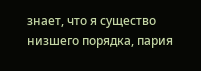знает, что я существо низшего порядка, пария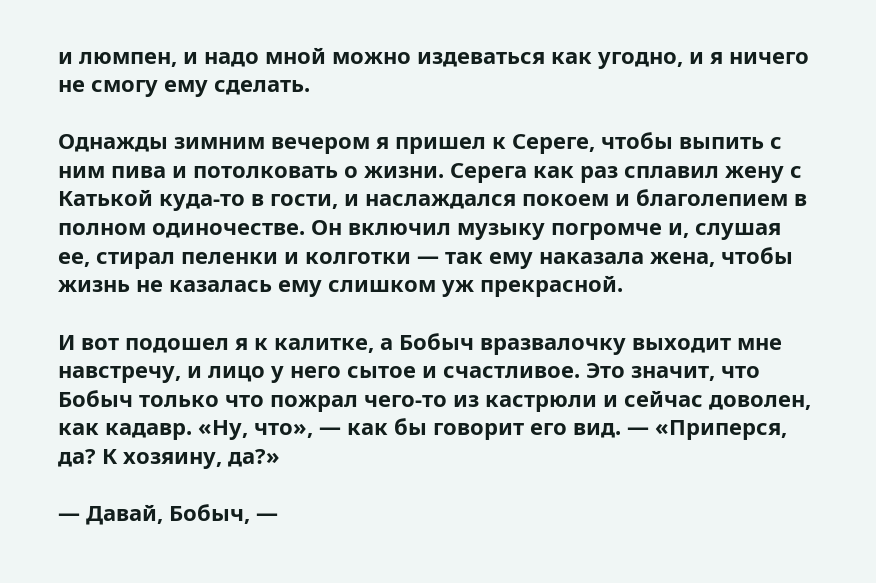и люмпен, и надо мной можно издеваться как угодно, и я ничего не смогу ему сделать.

Однажды зимним вечером я пришел к Сереге, чтобы выпить с ним пива и потолковать о жизни. Серега как раз сплавил жену с Катькой куда-то в гости, и наслаждался покоем и благолепием в полном одиночестве. Он включил музыку погромче и, слушая ее, стирал пеленки и колготки — так ему наказала жена, чтобы жизнь не казалась ему слишком уж прекрасной.

И вот подошел я к калитке, а Бобыч вразвалочку выходит мне навстречу, и лицо у него сытое и счастливое. Это значит, что Бобыч только что пожрал чего-то из кастрюли и сейчас доволен, как кадавр. «Ну, что», — как бы говорит его вид. — «Приперся, да? К хозяину, да?»

— Давай, Бобыч, —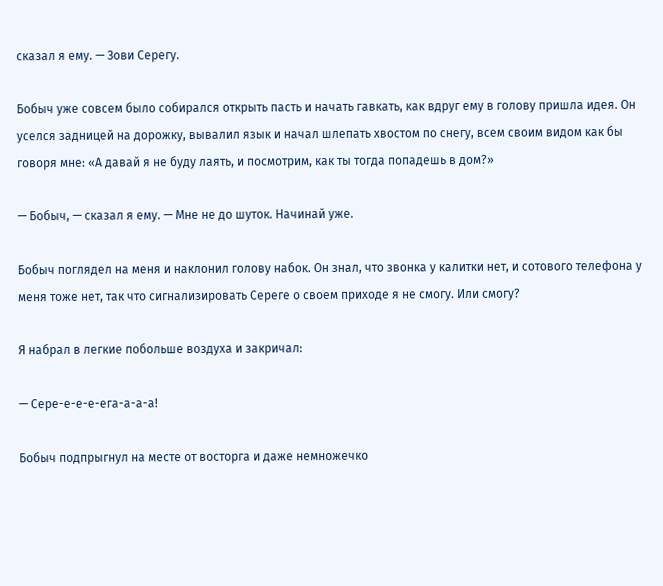сказал я ему. — Зови Серегу.

Бобыч уже совсем было собирался открыть пасть и начать гавкать, как вдруг ему в голову пришла идея. Он уселся задницей на дорожку, вывалил язык и начал шлепать хвостом по снегу, всем своим видом как бы говоря мне: «А давай я не буду лаять, и посмотрим, как ты тогда попадешь в дом?»

— Бобыч, — сказал я ему. — Мне не до шуток. Начинай уже.

Бобыч поглядел на меня и наклонил голову набок. Он знал, что звонка у калитки нет, и сотового телефона у меня тоже нет, так что сигнализировать Сереге о своем приходе я не смогу. Или смогу?

Я набрал в легкие побольше воздуха и закричал:

— Сере-е-е-е-ега-а-а-а!

Бобыч подпрыгнул на месте от восторга и даже немножечко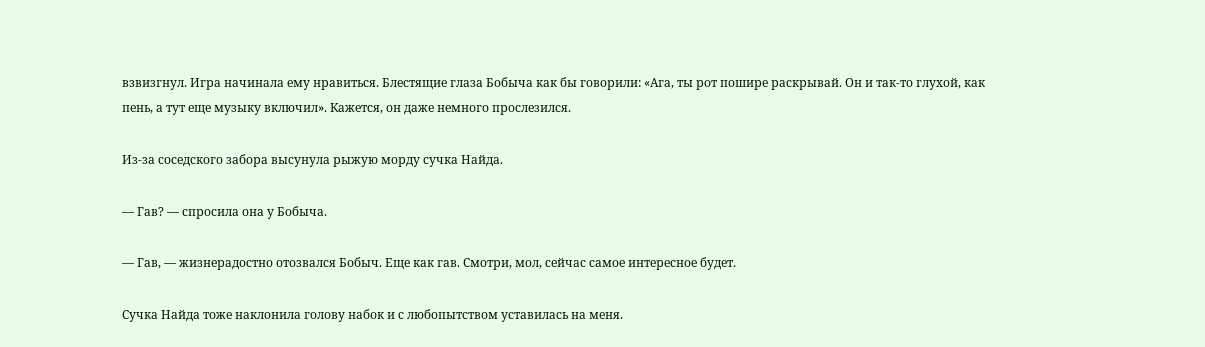взвизгнул. Игра начинала ему нравиться. Блестящие глаза Бобыча как бы говорили: «Ага, ты рот пошире раскрывай. Он и так-то глухой, как пень, а тут еще музыку включил». Кажется, он даже немного прослезился.

Из-за соседского забора высунула рыжую морду сучка Найда.

— Гав? — спросила она у Бобыча.

— Гав, — жизнерадостно отозвался Бобыч. Еще как гав. Смотри, мол, сейчас самое интересное будет.

Сучка Найда тоже наклонила голову набок и с любопытством уставилась на меня.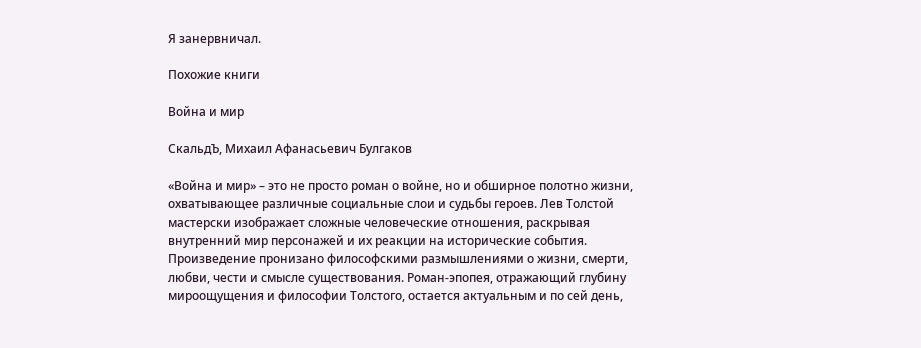Я занервничал.

Похожие книги

Война и мир

СкальдЪ, Михаил Афанасьевич Булгаков

«Война и мир» – это не просто роман о войне, но и обширное полотно жизни, охватывающее различные социальные слои и судьбы героев. Лев Толстой мастерски изображает сложные человеческие отношения, раскрывая внутренний мир персонажей и их реакции на исторические события. Произведение пронизано философскими размышлениями о жизни, смерти, любви, чести и смысле существования. Роман-эпопея, отражающий глубину мироощущения и философии Толстого, остается актуальным и по сей день,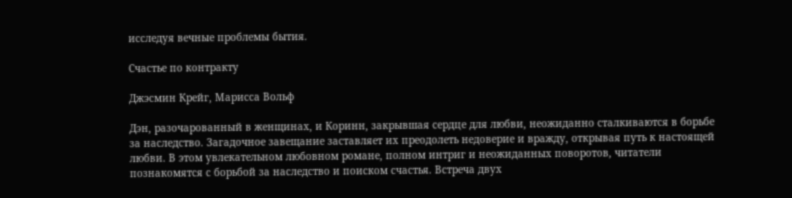исследуя вечные проблемы бытия.

Счастье по контракту

Джэсмин Крейг, Марисса Вольф

Дэн, разочарованный в женщинах, и Коринн, закрывшая сердце для любви, неожиданно сталкиваются в борьбе за наследство. Загадочное завещание заставляет их преодолеть недоверие и вражду, открывая путь к настоящей любви. В этом увлекательном любовном романе, полном интриг и неожиданных поворотов, читатели познакомятся с борьбой за наследство и поиском счастья. Встреча двух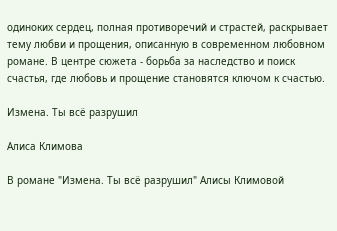одиноких сердец, полная противоречий и страстей, раскрывает тему любви и прощения, описанную в современном любовном романе. В центре сюжета - борьба за наследство и поиск счастья, где любовь и прощение становятся ключом к счастью.

Измена. Ты всё разрушил

Алиса Климова

В романе "Измена. Ты всё разрушил" Алисы Климовой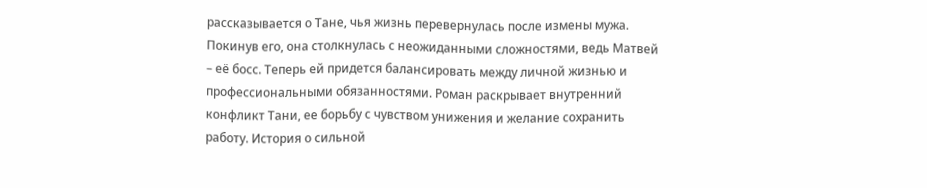рассказывается о Тане, чья жизнь перевернулась после измены мужа. Покинув его, она столкнулась с неожиданными сложностями, ведь Матвей – её босс. Теперь ей придется балансировать между личной жизнью и профессиональными обязанностями. Роман раскрывает внутренний конфликт Тани, ее борьбу с чувством унижения и желание сохранить работу. История о сильной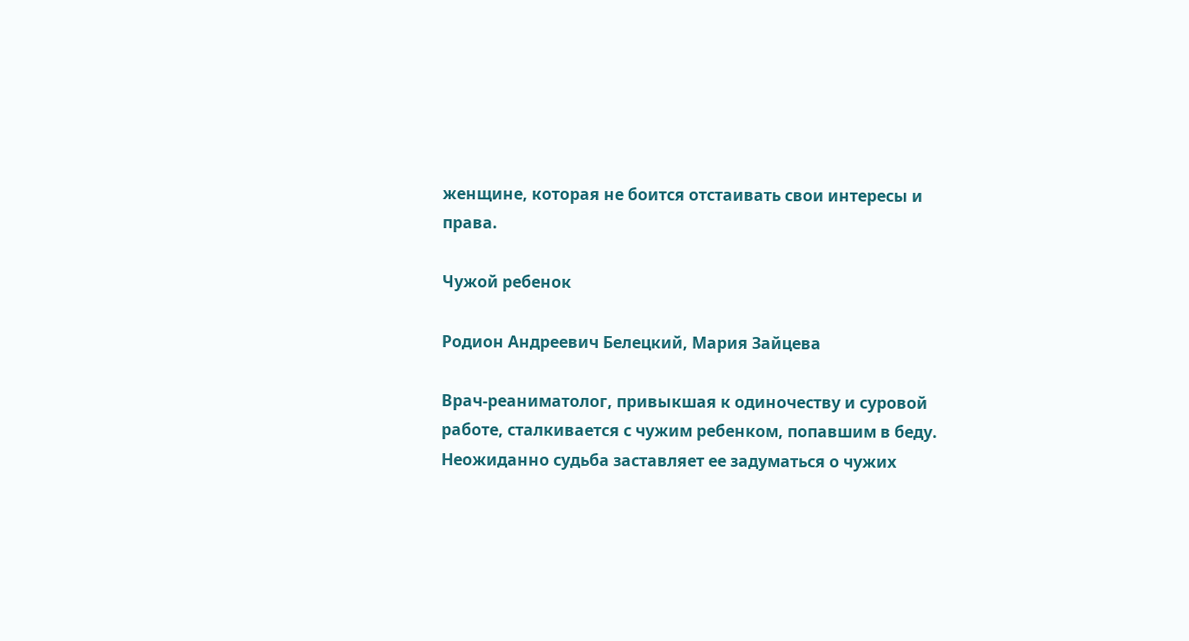женщине, которая не боится отстаивать свои интересы и права.

Чужой ребенок

Родион Андреевич Белецкий, Мария Зайцева

Врач-реаниматолог, привыкшая к одиночеству и суровой работе, сталкивается с чужим ребенком, попавшим в беду. Неожиданно судьба заставляет ее задуматься о чужих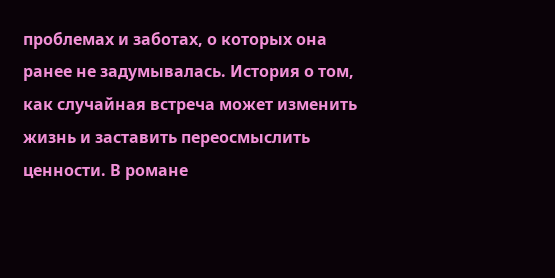проблемах и заботах, о которых она ранее не задумывалась. История о том, как случайная встреча может изменить жизнь и заставить переосмыслить ценности. В романе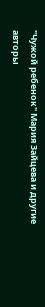"Чужой ребенок" Мария Зайцева и другие авторы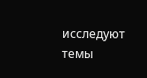исследуют темы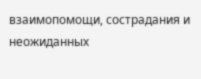взаимопомощи, сострадания и неожиданных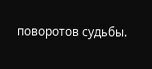поворотов судьбы.